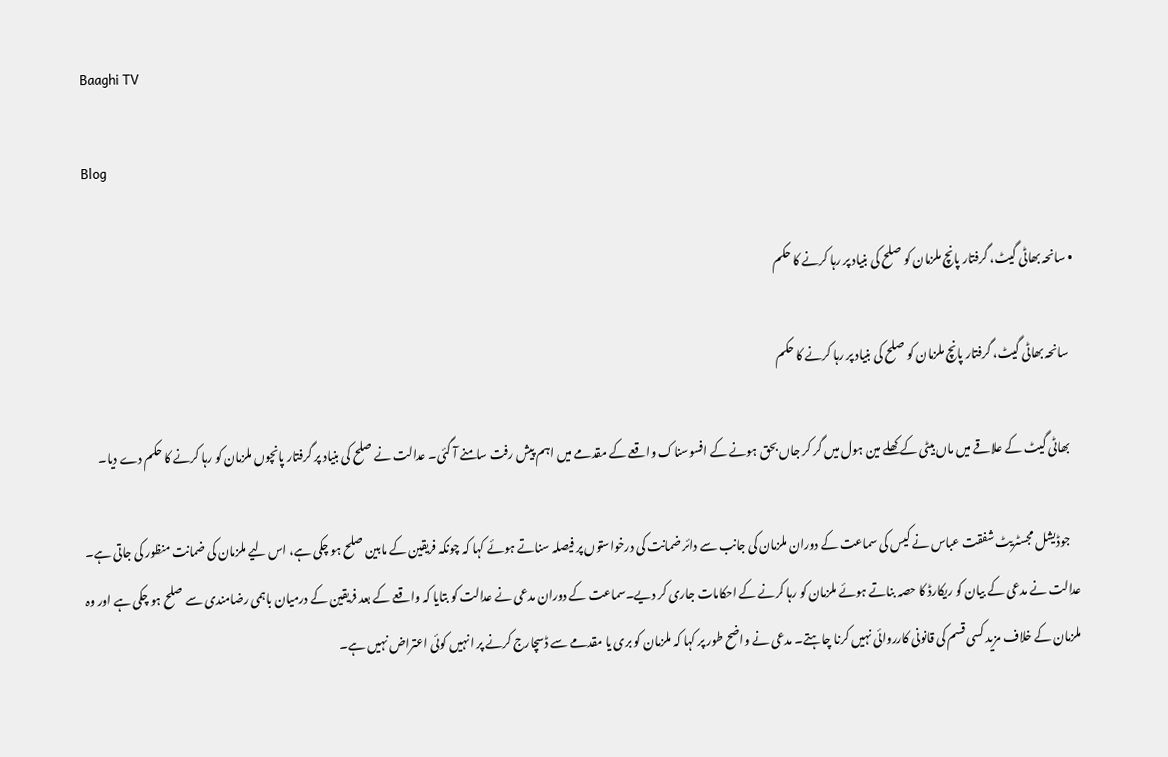Baaghi TV

Blog

  • سانحہ بھاٹی گیٹ، گرفتار پانچ ملزمان کو صلح کی بنیاد پر رہا کرنے کا حکم

    سانحہ بھاٹی گیٹ، گرفتار پانچ ملزمان کو صلح کی بنیاد پر رہا کرنے کا حکم

    بھاٹی گیٹ کے علاقے میں ماں بیٹی کے کھلے مین ہول میں گر کر جاں بحق ہونے کے افسوسناک واقعے کے مقدمے میں اہم پیش رفت سامنے آ گئی۔ عدالت نے صلح کی بنیاد پر گرفتار پانچوں ملزمان کو رہا کرنے کا حکم دے دیا۔

    جوڈیشل مجسٹریٹ شفقت عباس نے کیس کی سماعت کے دوران ملزمان کی جانب سے دائر ضمانت کی درخواستوں پر فیصلہ سناتے ہوئے کہا کہ چونکہ فریقین کے مابین صلح ہو چکی ہے، اس لیے ملزمان کی ضمانت منظور کی جاتی ہے۔ عدالت نے مدعی کے بیان کو ریکارڈ کا حصہ بناتے ہوئے ملزمان کو رہا کرنے کے احکامات جاری کر دیے۔سماعت کے دوران مدعی نے عدالت کو بتایا کہ واقعے کے بعد فریقین کے درمیان باہمی رضامندی سے صلح ہو چکی ہے اور وہ ملزمان کے خلاف مزید کسی قسم کی قانونی کارروائی نہیں کرنا چاہتے۔ مدعی نے واضح طور پر کہا کہ ملزمان کو بری یا مقدمے سے ڈسچارج کرنے پر انہیں کوئی اعتراض نہیں ہے۔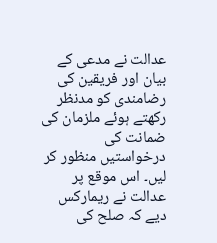عدالت نے مدعی کے بیان اور فریقین کی رضامندی کو مدنظر رکھتے ہوئے ملزمان کی ضمانت کی درخواستیں منظور کر لیں۔ اس موقع پر عدالت نے ریمارکس دیے کہ صلح کی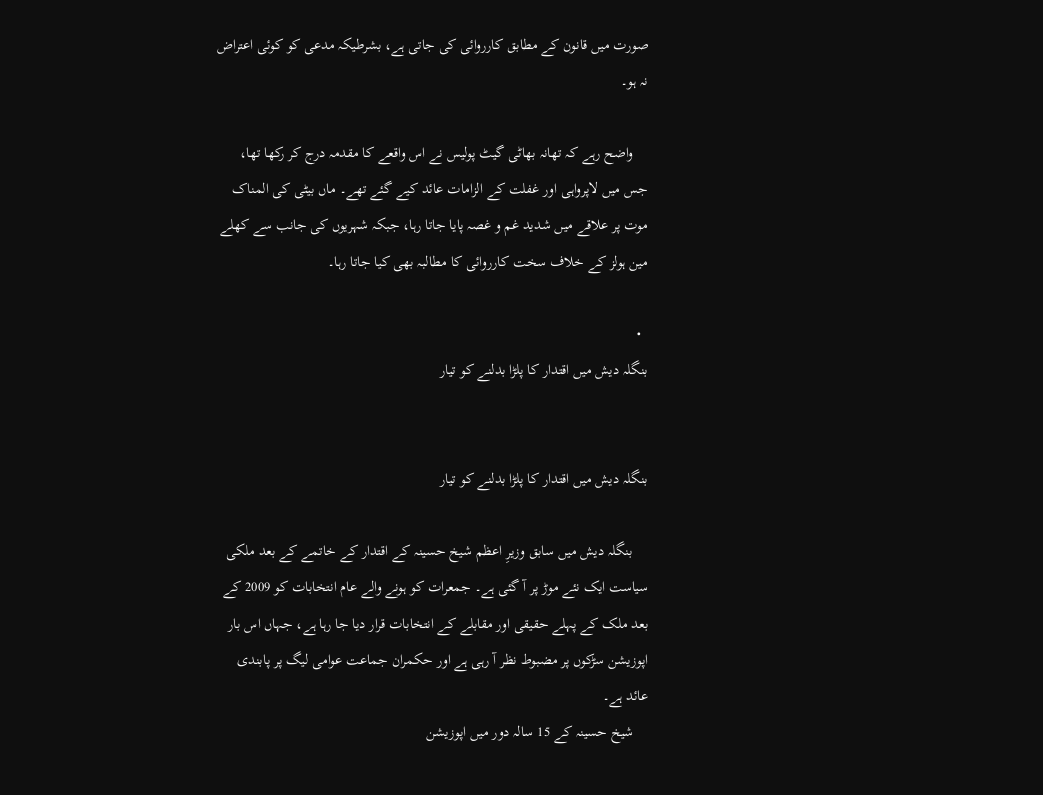صورت میں قانون کے مطابق کارروائی کی جاتی ہے، بشرطیکہ مدعی کو کوئی اعتراض نہ ہو۔

    واضح رہے کہ تھانہ بھاٹی گیٹ پولیس نے اس واقعے کا مقدمہ درج کر رکھا تھا، جس میں لاپرواہی اور غفلت کے الزامات عائد کیے گئے تھے۔ ماں بیٹی کی المناک موت پر علاقے میں شدید غم و غصہ پایا جاتا رہا، جبکہ شہریوں کی جانب سے کھلے مین ہولز کے خلاف سخت کارروائی کا مطالبہ بھی کیا جاتا رہا۔

  •
بنگلہ دیش میں اقتدار کا پلڑا بدلنے کو تیار


بنگلہ دیش میں اقتدار کا پلڑا بدلنے کو تیار

    بنگلہ دیش میں سابق وزیرِ اعظم شیخ حسینہ کے اقتدار کے خاتمے کے بعد ملکی سیاست ایک نئے موڑ پر آ گئی ہے۔ جمعرات کو ہونے والے عام انتخابات کو 2009 کے بعد ملک کے پہلے حقیقی اور مقابلے کے انتخابات قرار دیا جا رہا ہے، جہاں اس بار اپوزیشن سڑکوں پر مضبوط نظر آ رہی ہے اور حکمران جماعت عوامی لیگ پر پابندی عائد ہے۔
    شیخ حسینہ کے 15 سالہ دور میں اپوزیشن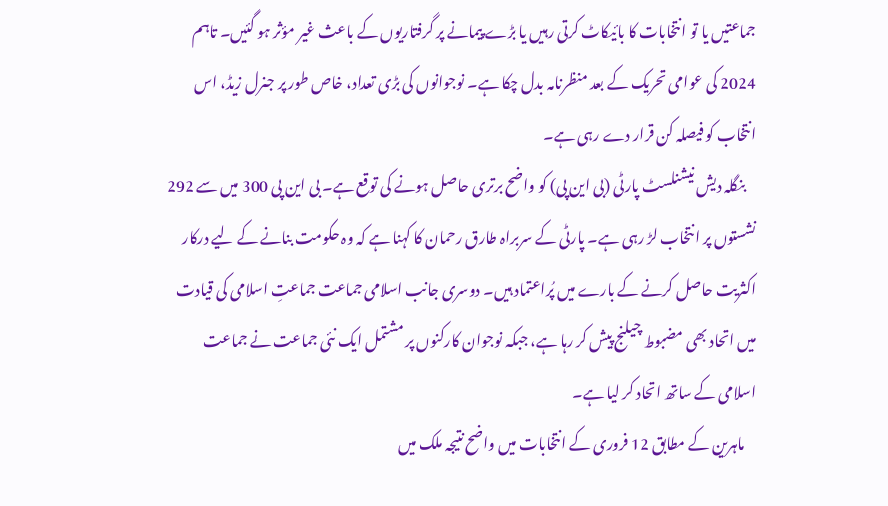جماعتیں یا تو انتخابات کا بائیکاٹ کرتی رہیں یا بڑے پیمانے پر گرفتاریوں کے باعث غیر مؤثر ہو گئیں۔ تاہم 2024 کی عوامی تحریک کے بعد منظرنامہ بدل چکا ہے۔ نوجوانوں کی بڑی تعداد، خاص طور پر جنرل زیڈ، اس انتخاب کو فیصلہ کن قرار دے رہی ہے۔
    بنگلہ دیش نیشنلسٹ پارٹی (بی این پی) کو واضح برتری حاصل ہونے کی توقع ہے۔ بی این پی 300 میں سے 292 نشستوں پر انتخاب لڑ رہی ہے۔ پارٹی کے سربراہ طارق رحمان کا کہنا ہے کہ وہ حکومت بنانے کے لیے درکار اکثریت حاصل کرنے کے بارے میں پُراعتماد ہیں۔ دوسری جانب اسلامی جماعت جماعتِ اسلامی کی قیادت میں اتحاد بھی مضبوط چیلنج پیش کر رہا ہے، جبکہ نوجوان کارکنوں پر مشتمل ایک نئی جماعت نے جماعت اسلامی کے ساتھ اتحاد کر لیا ہے۔
    ماہرین کے مطابق 12 فروری کے انتخابات میں واضح نتیجہ ملک میں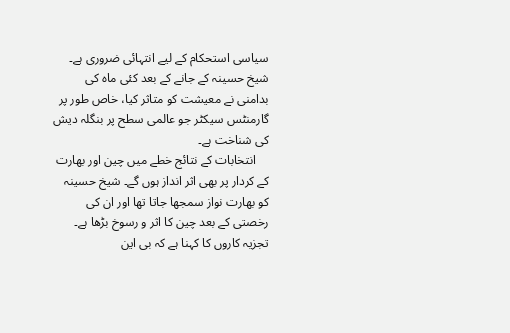سیاسی استحکام کے لیے انتہائی ضروری ہے۔ شیخ حسینہ کے جانے کے بعد کئی ماہ کی بدامنی نے معیشت کو متاثر کیا، خاص طور پر گارمنٹس سیکٹر جو عالمی سطح پر بنگلہ دیش کی شناخت ہے۔
    انتخابات کے نتائج خطے میں چین اور بھارت کے کردار پر بھی اثر انداز ہوں گے۔ شیخ حسینہ کو بھارت نواز سمجھا جاتا تھا اور ان کی رخصتی کے بعد چین کا اثر و رسوخ بڑھا ہے۔ تجزیہ کاروں کا کہنا ہے کہ بی این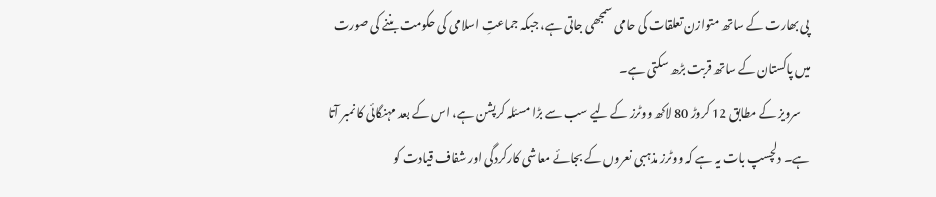پی بھارت کے ساتھ متوازن تعلقات کی حامی سمجھی جاتی ہے، جبکہ جماعتِ اسلامی کی حکومت بننے کی صورت میں پاکستان کے ساتھ قربت بڑھ سکتی ہے۔
    سرویز کے مطابق 12 کروڑ 80 لاکھ ووٹرز کے لیے سب سے بڑا مسئلہ کرپشن ہے، اس کے بعد مہنگائی کا نمبر آتا ہے۔ دلچسپ بات یہ ہے کہ ووٹرز مذہبی نعروں کے بجائے معاشی کارکردگی اور شفاف قیادت کو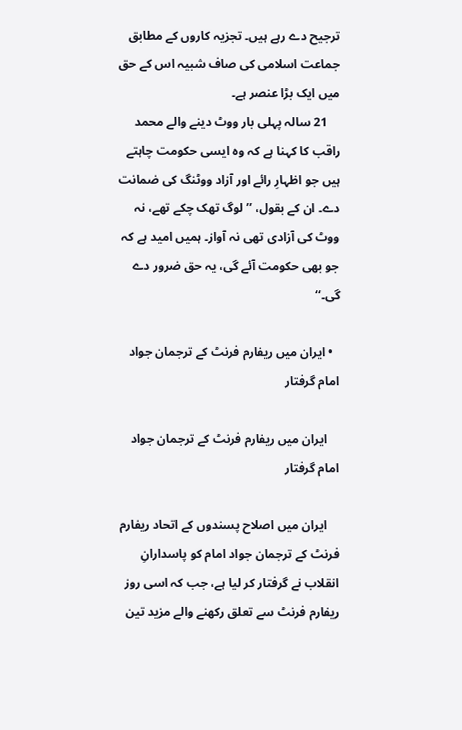ترجیح دے رہے ہیں۔ تجزیہ کاروں کے مطابق جماعت اسلامی کی صاف شبیہ اس کے حق میں ایک بڑا عنصر ہے۔
    21 سالہ پہلی بار ووٹ دینے والے محمد راقب کا کہنا ہے کہ وہ ایسی حکومت چاہتے ہیں جو اظہارِ رائے اور آزاد ووٹنگ کی ضمانت دے۔ ان کے بقول، ’’لوگ تھک چکے تھے، نہ ووٹ کی آزادی تھی نہ آواز۔ ہمیں امید ہے کہ جو بھی حکومت آئے گی، یہ حق ضرور دے گی۔‘‘

  • ایران میں ریفارم فرنٹ کے ترجمان جواد امام گرفتار

    ایران میں ریفارم فرنٹ کے ترجمان جواد امام گرفتار

    ایران میں اصلاح پسندوں کے اتحاد ریفارم فرنٹ کے ترجمان جواد امام کو پاسدارانِ انقلاب نے گرفتار کر لیا ہے، جب کہ اسی روز ریفارم فرنٹ سے تعلق رکھنے والے مزید تین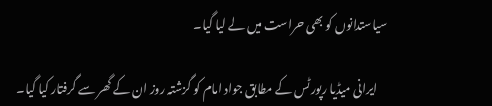سیاستدانوں کو بھی حراست میں لے لیا گیا۔

    ایرانی میڈیا رپورٹس کے مطابق جواد امام کو گزشتہ روز ان کے گھر سے گرفتار کیا گیا۔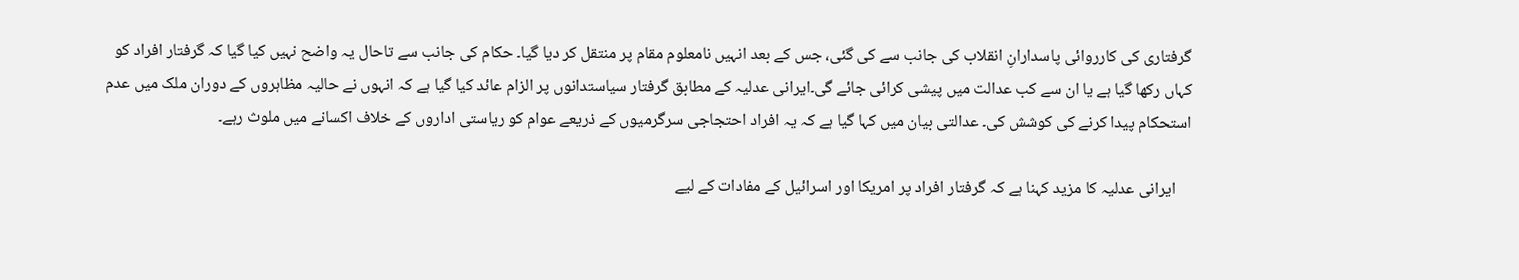گرفتاری کی کارروائی پاسدارانِ انقلاب کی جانب سے کی گئی، جس کے بعد انہیں نامعلوم مقام پر منتقل کر دیا گیا۔ حکام کی جانب سے تاحال یہ واضح نہیں کیا گیا کہ گرفتار افراد کو کہاں رکھا گیا ہے یا ان سے کب عدالت میں پیشی کرائی جائے گی۔ایرانی عدلیہ کے مطابق گرفتار سیاستدانوں پر الزام عائد کیا گیا ہے کہ انہوں نے حالیہ مظاہروں کے دوران ملک میں عدم استحکام پیدا کرنے کی کوشش کی۔ عدالتی بیان میں کہا گیا ہے کہ یہ افراد احتجاجی سرگرمیوں کے ذریعے عوام کو ریاستی اداروں کے خلاف اکسانے میں ملوث رہے۔

    ایرانی عدلیہ کا مزید کہنا ہے کہ گرفتار افراد پر امریکا اور اسرائیل کے مفادات کے لیے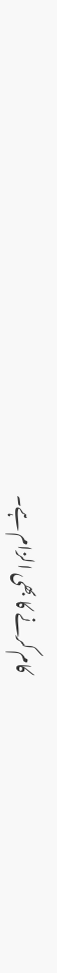کام کرنے کا بھی الزام ہے۔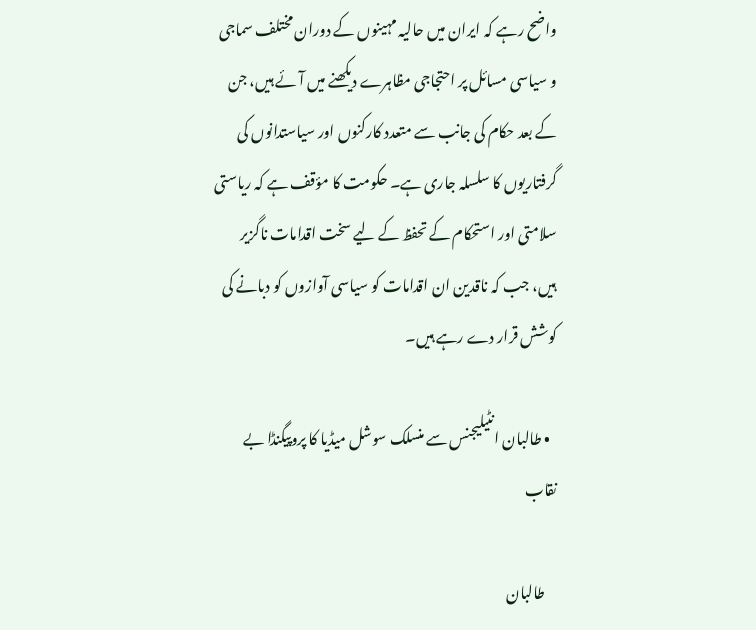واضح رہے کہ ایران میں حالیہ مہینوں کے دوران مختلف سماجی و سیاسی مسائل پر احتجاجی مظاہرے دیکھنے میں آئے ہیں، جن کے بعد حکام کی جانب سے متعدد کارکنوں اور سیاستدانوں کی گرفتاریوں کا سلسلہ جاری ہے۔ حکومت کا مؤقف ہے کہ ریاستی سلامتی اور استحکام کے تحفظ کے لیے سخت اقدامات ناگزیر ہیں، جب کہ ناقدین ان اقدامات کو سیاسی آوازوں کو دبانے کی کوشش قرار دے رہے ہیں۔

  • طالبان انٹیلیجنس سے منسلک سوشل میڈیا کا پروپیگنڈا بے نقاب

    طالبان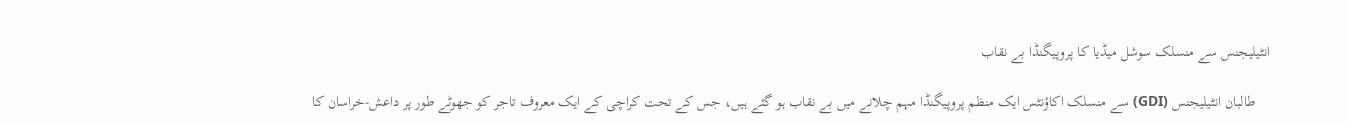انٹیلیجنس سے منسلک سوشل میڈیا کا پروپیگنڈا بے نقاب

    طالبان انٹیلیجنس (GDI) سے منسلک اکاؤنٹس ایک منظم پروپیگنڈا مہم چلانے میں بے نقاب ہو گئے ہیں، جس کے تحت کراچی کے ایک معروف تاجر کو جھوٹے طور پر داعش-خراسان کا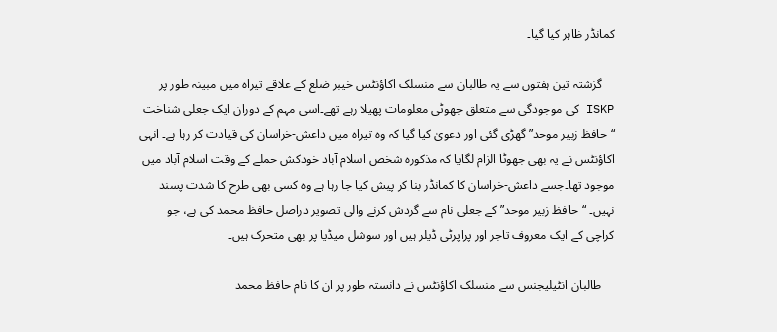کمانڈر ظاہر کیا گیا۔

    گزشتہ تین ہفتوں سے یہ طالبان سے منسلک اکاؤنٹس خیبر ضلع کے علاقے تیراہ میں مبینہ طور پر ISKP کی موجودگی سے متعلق جھوٹی معلومات پھیلا رہے تھے۔اسی مہم کے دوران ایک جعلی شناخت “حافظ زبیر موحد” گھڑی گئی اور دعویٰ کیا گیا کہ وہ تیراہ میں داعش-خراسان کی قیادت کر رہا ہے۔ انہی اکاؤنٹس نے یہ بھی جھوٹا الزام لگایا کہ مذکورہ شخص اسلام آباد خودکش حملے کے وقت اسلام آباد میں موجود تھا۔جسے داعش-خراسان کا کمانڈر بنا کر پیش کیا جا رہا ہے وہ کسی بھی طرح کا شدت پسند نہیں۔ “حافظ زبیر موحد” کے جعلی نام سے گردش کرنے والی تصویر دراصل حافظ محمد کی ہے، جو کراچی کے ایک معروف تاجر اور پراپرٹی ڈیلر ہیں اور سوشل میڈیا پر بھی متحرک ہیں۔

    طالبان انٹیلیجنس سے منسلک اکاؤنٹس نے دانستہ طور پر ان کا نام حافظ محمد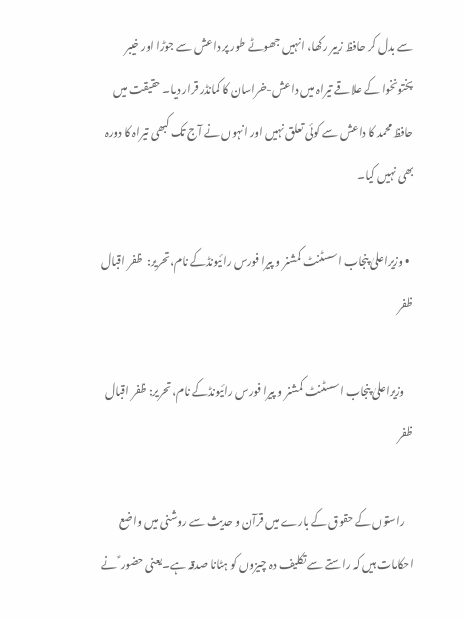سے بدل کر حافظ زبیر رکھا، انہیں جھوٹے طور پر داعش سے جوڑا اور خیبر پختونخوا کے علاقے تیراہ میں داعش-خراسان کا کمانڈر قرار دیا۔ حقیقت میں حافظ محمد کا داعش سے کوئی تعلق نہیں اور انہوں نے آج تک کبھی تیراہ کا دورہ بھی نہیں کیا۔

  • وزیراعلیٰ پنجاب اسسٹنٹ کمشنر و پیرا فورس رائیونڈکے نام،تحریر:  ظفر اقبال ظفر

    وزیراعلیٰ پنجاب اسسٹنٹ کمشنر و پیرا فورس رائیونڈکے نام،تحریر: ظفر اقبال ظفر

    راستوں کے حقوق کے بارے میں قرآن و حدیث سے روشنی میں واضع احکامات ہیں کہ راستے سے تکلیف دہ چیزوں کو ہٹانا صدقہ ہے۔یعنی حضور ؑ نے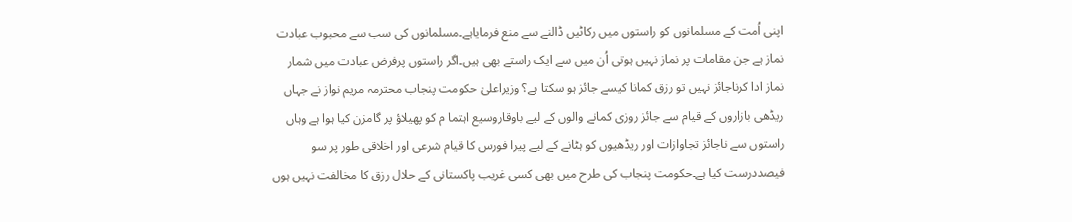اپنی اُمت کے مسلمانوں کو راستوں میں رکاٹیں ڈالنے سے منع فرمایاہے۔مسلمانوں کی سب سے محبوب عبادت نماز ہے جن مقامات پر نماز نہیں ہوتی اُن میں سے ایک راستے بھی ہیں۔اگر راستوں پرفرض عبادت میں شمار نماز ادا کرناجائز نہیں تو رزق کمانا کیسے جائز ہو سکتا ہے؟ وزیراعلیٰ حکومت پنجاب محترمہ مریم نواز نے جہاں ریڈھی بازاروں کے قیام سے جائز روزی کمانے والوں کے لیے باوقاروسیع اہتما م کو پھیلاؤ پر گامزن کیا ہوا ہے وہاں راستوں سے ناجائز تجاوازات اور ریڈھیوں کو ہٹانے کے لیے پیرا فورس کا قیام شرعی اور اخلاقی طور پر سو فیصددرست کیا ہے۔حکومت پنجاب کی طرح میں بھی کسی غریب پاکستانی کے حلال رزق کا مخالفت نہیں ہوں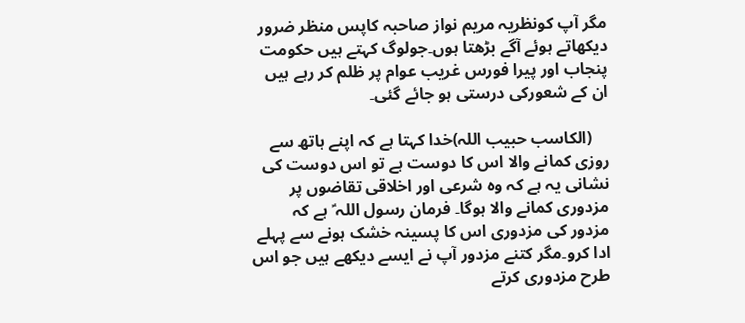مگر آپ کونظریہ مریم نواز صاحبہ کاپس منظر ضرور دیکھاتے ہوئے آگے بڑھتا ہوں۔جولوگ کہتے ہیں حکومت پنجاب اور پیرا فورس غریب عوام پر ظلم کر رہے ہیں ان کے شعورکی درستی ہو جائے گئی۔

    (الکاسب حبیب اللہ)خدا کہتا ہے کہ اپنے ہاتھ سے روزی کمانے والا اس کا دوست ہے تو اس دوست کی نشانی یہ ہے کہ وہ شرعی اور اخلاقی تقاضوں پر مزدوری کمانے والا ہوگا۔ فرمان رسول اللہ ؑ ہے کہ مزدور کی مزدوری اس کا پسینہ خشک ہونے سے پہلے ادا کرو۔مگر کتنے مزدور آپ نے ایسے دیکھے ہیں جو اس طرح مزدوری کرتے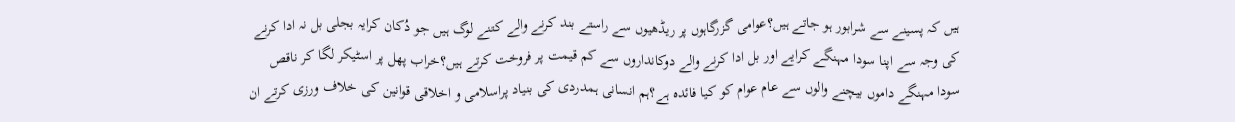ہیں کہ پسینے سے شرابور ہو جاتے ہیں؟عوامی گزرگاہوں پر ریڈھیوں سے راستے بند کرنے والے کتنے لوگ ہیں جو دُکان کرایہ بجلی بل نہ ادا کرنے کی وجہ سے اپنا سودا مہنگے کرایے اور بل ادا کرنے والے دوکانداروں سے کم قیمت پر فروخت کرتے ہیں؟خراب پھل پر اسٹیکر لگا کر ناقص سودا مہنگے داموں بیچنے والوں سے عام عوام کو کیا فائدہ ہے؟ہم انسانی ہمدردی کی بنیاد پراسلامی و اخلاقی قوانین کی خلاف ورزی کرتے ان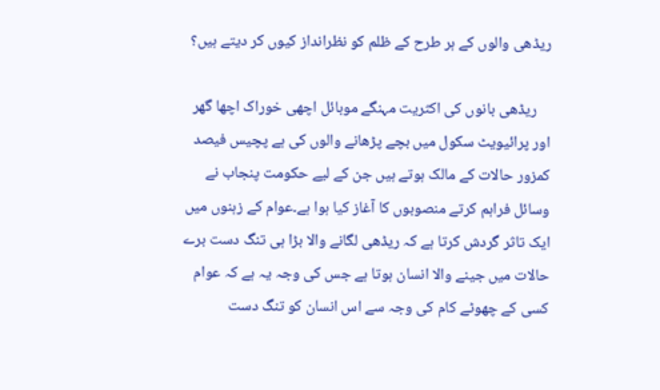ریڈھی والوں کے ہر طرح کے ظلم کو نظرانداز کیوں کر دیتے ہیں؟

    ریڈھی بانوں کی اکثریت مہنگے موبائل اچھی خوراک اچھا گھر اور پرائیویٹ سکول میں بچے پڑھانے والوں کی ہے پچیس فیصد کمزور حالات کے مالک ہوتے ہیں جن کے لیے حکومت پنجاب نے وسائل فراہم کرتے منصوبوں کا آغاز کیا ہوا ہے۔عوام کے زہنوں میں ایک تاثر گردش کرتا ہے کہ ریڈھی لگانے والا بڑا ہی تنگ دست برے حالات میں جینے والا انسان ہوتا ہے جس کی وجہ یہ ہے کہ عوام کسی کے چھوٹے کام کی وجہ سے اس انسان کو تنگ دست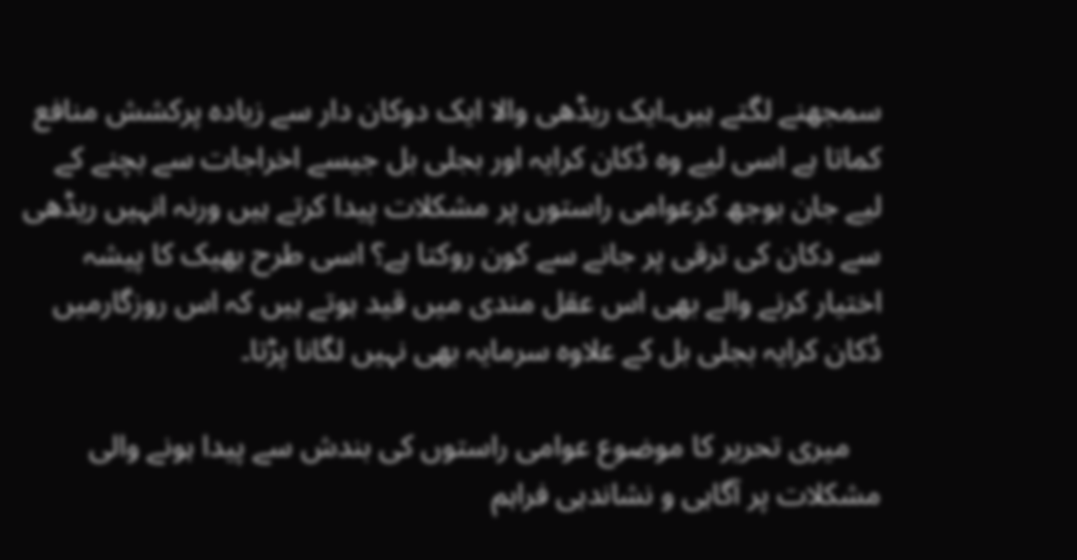سمجھنے لگتے ہیں۔ایک ریڈھی والا ایک دوکان دار سے زیادہ پرکشش منافع کماتا ہے اسی لیے وہ دُکان کرایہ اور بجلی بل جیسے اخراجات سے بچنے کے لیے جان بوجھ کرعوامی راستوں پر مشکلات پیدا کرتے ہیں ورنہ انہیں ریڈھی سے دکان کی ترقی پر جانے سے کون روکتا ہے؟ اسی طرح بھیک کا پیشہ اختیار کرنے والے بھی اس عقل مندی میں قید ہوتے ہیں کہ اس روزگارمیں دُکان کرایہ بجلی بل کے علاوہ سرمایہ بھی نہیں لگانا پڑتا۔

    میری تحریر کا موضوع عوامی راستوں کی بندش سے پیدا ہونے والی مشکلات پر آگاہی و نشاندہی فراہم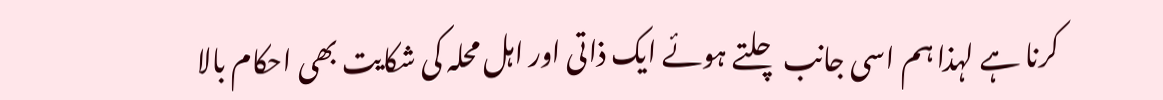کرنا ہے لہذا ہم اسی جانب چلتے ہوئے ایک ذاتی اور اہل محلہ کی شکایت بھی احکام بالا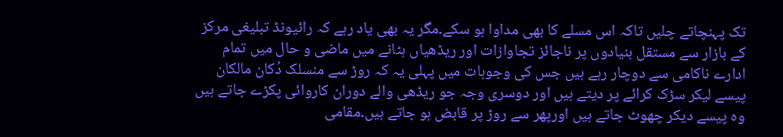تک پہنچاتے چلیں تاکہ اس مسلے کا بھی مداوا ہو سکے۔مگر یہ بھی یاد رہے کہ رائیونڈ تبلیغی مرکز کے بازار سے مستقل بنیادوں پر ناجائز تجاوازات اور ریڈھیاں ہٹانے میں ماضی و حال میں تمام ادارے ناکامی سے دوچار رہے ہیں جس کی وجوہات میں پہلی یہ کہ روڑ سے منسلک دُکان مالکان پیسے لیکر سڑک کرائے پر دیتے ہیں اور دوسری وجہ جو ریڈھی والے دوران کاروائی پکڑے جاتے ہیں وہ پیسے دیکر چھوٹ جاتے ہیں اورپھر سے روڑ پر قابض ہو جاتے ہیں۔مقامی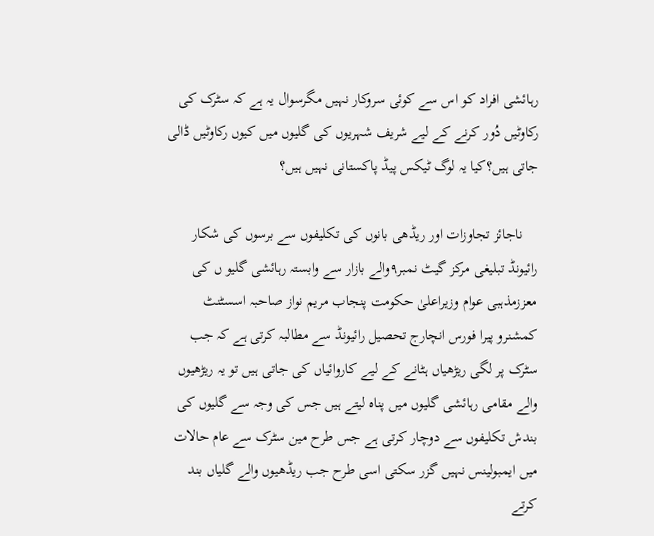رہائشی افراد کو اس سے کوئی سروکار نہیں مگرسوال یہ ہے کہ سٹرک کی رکاوٹیں دُور کرنے کے لیے شریف شہریوں کی گلیوں میں کیوں رکاوٹیں ڈالی جاتی ہیں؟کیا یہ لوگ ٹیکس پیڈ پاکستانی نہیں ہیں؟

    ناجائز تجاوزات اور ریڈھی بانوں کی تکلیفوں سے برسوں کی شکار رائیونڈ تبلیغی مرکز گیٹ نمبر۹والے بازار سے وابستہ رہائشی گلیو ں کی معززمذہبی عوام وزیراعلیٰ حکومت پنجاب مریم نواز صاحبہ اسسٹنٹ کمشنرو پیرا فورس انچارج تحصیل رائیونڈ سے مطالبہ کرتی ہے کہ جب سٹرک پر لگی ریڑھیاں ہٹانے کے لیے کاروائیاں کی جاتی ہیں تو یہ ریڑھیوں والے مقامی رہائشی گلیوں میں پناہ لیتے ہیں جس کی وجہ سے گلیوں کی بندش تکلیفوں سے دوچار کرتی ہے جس طرح مین سٹرک سے عام حالات میں ایمبولینس نہیں گزر سکتی اسی طرح جب ریڈھیوں والے گلیاں بند کرتے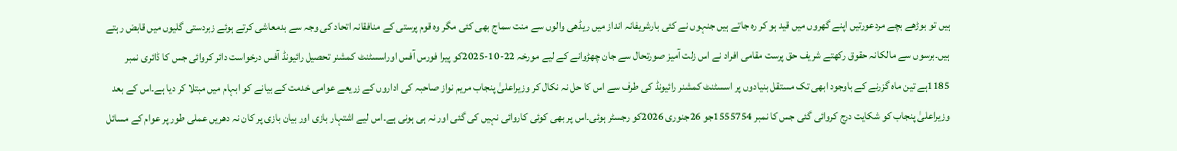ہیں تو بوڑھے بچے مردعورتیں اپنے گھروں میں قید ہو کر رہ جاتے ہیں جنہوں نے کئی بارشریفانہ انداز میں ریڈھی والوں سے منت سماج بھی کئی مگر وہ قوم پرستی کے منافقانہ اتحاد کی وجہ سے بدمعاشی کرتے ہوئے زبردستی گلیوں میں قابض رہتے ہیں۔برسوں سے مالکانہ حقوق رکھتے شریف حق پرست مقامی افراد نے اس زلت آمیز صورتحال سے جان چھڑوانے کے لیے مورخہ 22-10-2025کو پیرا فورس آفس اوراسسٹنٹ کمشنر تحصیل رائیونڈ آفس درخواست دائر کروائی جس کا ڈائری نمبر 1185ہے تین ماہ گزرنے کے باوجود ابھی تک مستقل بنیادوں پر اسسٹنٹ کمشنر رائیونڈ کی طرف سے اس کا حل نہ نکال کر وزیراعلیٰ پنجاب مریم نواز صاحبہ کی اداروں کے زریعے عوامی خدمت کے بیانے کو ابہام میں مبتلا کر دیا ہے۔اس کے بعد وزیراعلیٰ پنجاب کو شکایت درج کروائی گئی جس کا نمبر 1555754جو 26جنوری 2026کو رجسٹر ہوئی۔اس پر بھی کوئی کاروائی نہیں کی گئی اور نہ ہی ہونی ہے۔اس لیے اشتہار بازی اور بیان بازی پر کان نہ دھریں عملی طور پر عوام کے مسائل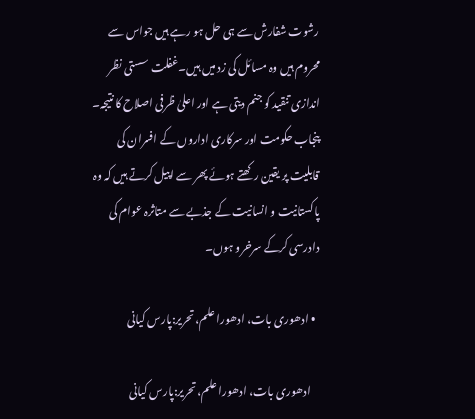رشوت شفارش سے ہی حل ہو رہے ہیں جواس سے محروم ہیں وہ مسائل کی زد میں ہیں۔غفلت سستی نظر اندازی تنقید کو جنم دیتی ہے اور اعلیٰ ظرفی اصلاح کا نتیجہ۔ پنجاب حکومت اور سرکاری اداروں کے افسران کی قابلیت پر یقین رکھتے ہوئے پھر سے اپیل کرتے ہیں کہ وہ پاکستانیت و انسانیت کے جذبے سے متاثرہ عوام کی دادرسی کرکے سرخرو ہوں۔

  • ادھوری بات، ادھورا علم،تحریر:پارس کیانی

    ادھوری بات، ادھورا علم،تحریر:پارس کیانی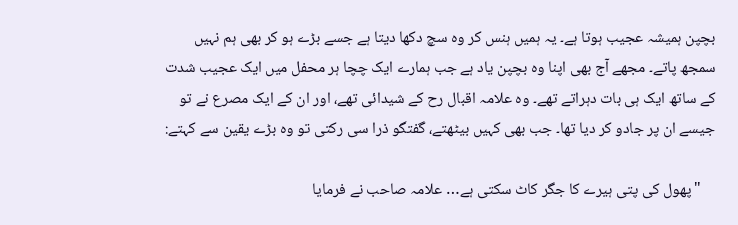بچپن ہمیشہ عجیب ہوتا ہے۔ یہ ہمیں ہنس کر وہ سچ دکھا دیتا ہے جسے بڑے ہو کر بھی ہم نہیں سمجھ پاتے۔ مجھے آج بھی اپنا وہ بچپن یاد ہے جب ہمارے ایک چچا ہر محفل میں ایک عجیب شدت کے ساتھ ایک ہی بات دہراتے تھے۔ وہ علامہ اقبال رح کے شیدائی تھے، اور ان کے ایک مصرع نے تو جیسے ان پر جادو کر دیا تھا۔ جب بھی کہیں بیٹھتے، گفتگو ذرا سی رکتی تو وہ بڑے یقین سے کہتے:

    "پھول کی پتی ہیرے کا جگر کاٹ سکتی ہے… علامہ صاحب نے فرمایا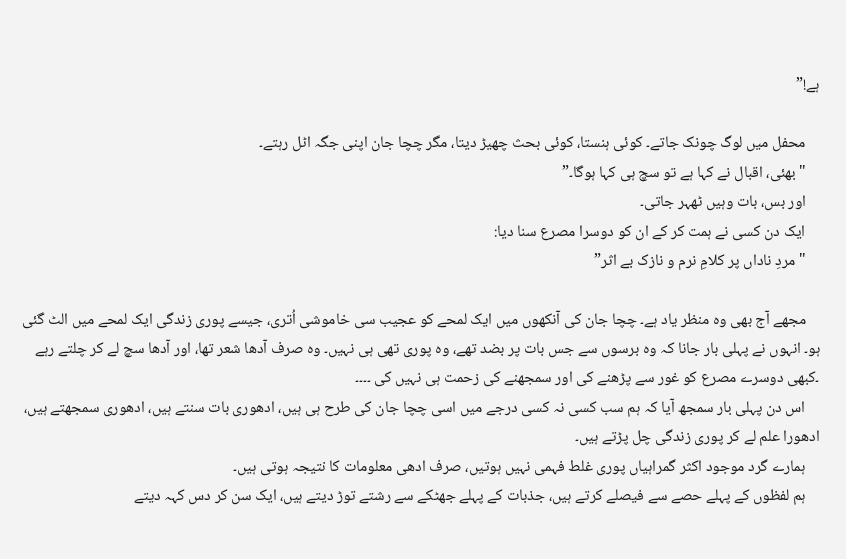ہے!”

    محفل میں لوگ چونک جاتے۔ کوئی ہنستا، کوئی بحث چھیڑ دیتا، مگر چچا جان اپنی جگہ اٹل رہتے۔
    "بھئی، اقبال نے کہا ہے تو سچ ہی کہا ہوگا۔”
    اور بس، بات وہیں ٹھہر جاتی۔
    ایک دن کسی نے ہمت کر کے ان کو دوسرا مصرع سنا دیا:
    "مردِ ناداں پر کلامِ نرم و نازک بے اثر”

    مجھے آج بھی وہ منظر یاد ہے۔ چچا جان کی آنکھوں میں ایک لمحے کو عجیب سی خاموشی اُتری، جیسے پوری زندگی ایک لمحے میں الٹ گئی ہو۔ انہوں نے پہلی بار جانا کہ وہ برسوں سے جس بات پر بضد تھے، وہ پوری تھی ہی نہیں۔ وہ صرف آدھا شعر تھا، اور آدھا سچ لے کر چلتے رہے ۔کبھی دوسرے مصرع کو غور سے پڑھنے کی اور سمجھنے کی زحمت ہی نہیں کی ۔۔۔۔
    اس دن پہلی بار سمجھ آیا کہ ہم سب کسی نہ کسی درجے میں اسی چچا جان کی طرح ہی ہیں، ادھوری بات سنتے ہیں، ادھوری سمجھتے ہیں، ادھورا علم لے کر پوری زندگی چل پڑتے ہیں۔
    ہمارے گرد موجود اکثر گمراہیاں پوری غلط فہمی نہیں ہوتیں، صرف ادھی معلومات کا نتیجہ ہوتی ہیں۔
    ہم لفظوں کے پہلے حصے سے فیصلے کرتے ہیں، جذبات کے پہلے جھٹکے سے رشتے توڑ دیتے ہیں، ایک سن کر دس کہہ دیتے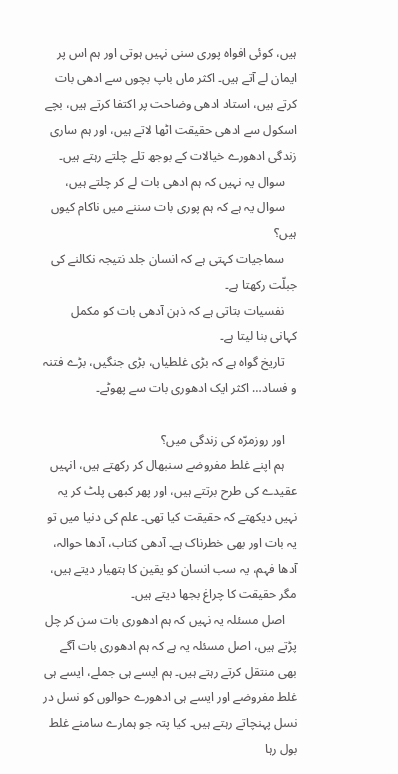ہیں، کوئی افواہ پوری سنی نہیں ہوتی اور ہم اس پر ایمان لے آتے ہیں۔ اکثر ماں باپ بچوں سے ادھی بات کرتے ہیں، استاد ادھی وضاحت پر اکتفا کرتے ہیں، بچے اسکول سے ادھی حقیقت اٹھا لاتے ہیں، اور ہم ساری زندگی ادھورے خیالات کے بوجھ تلے چلتے رہتے ہیں۔
    سوال یہ نہیں کہ ہم ادھی بات لے کر چلتے ہیں،
    سوال یہ ہے کہ ہم پوری بات سننے میں ناکام کیوں ہیں؟
    سماجیات کہتی ہے کہ انسان جلد نتیجہ نکالنے کی جبلّت رکھتا ہے۔
    نفسیات بتاتی ہے کہ ذہن آدھی بات کو مکمل کہانی بنا لیتا ہے۔
    تاریخ گواہ ہے کہ بڑی غلطیاں، بڑی جنگیں، بڑے فتنہ و فساد… اکثر ایک ادھوری بات سے پھوٹے۔

    اور روزمرّہ کی زندگی میں؟
    ہم اپنے غلط مفروضے سنبھال کر رکھتے ہیں، انہیں عقیدے کی طرح برتتے ہیں، اور پھر کبھی پلٹ کر یہ نہیں دیکھتے کہ حقیقت کیا تھی۔ علم کی دنیا میں تو یہ بات اور بھی خطرناک ہے۔ آدھی کتاب، آدھا حوالہ، آدھا فہم، یہ سب انسان کو یقین کا ہتھیار دیتے ہیں، مگر حقیقت کا چراغ بجھا دیتے ہیں۔
    اصل مسئلہ یہ نہیں کہ ہم ادھوری بات سن کر چل پڑتے ہیں، اصل مسئلہ یہ ہے کہ ہم ادھوری بات آگے بھی منتقل کرتے رہتے ہیں۔ ہم ایسے ہی جملے، ایسے ہی غلط مفروضے اور ایسے ہی ادھورے حوالوں کو نسل در نسل پہنچاتے رہتے ہیں۔ کیا پتہ جو ہمارے سامنے غلط بول رہا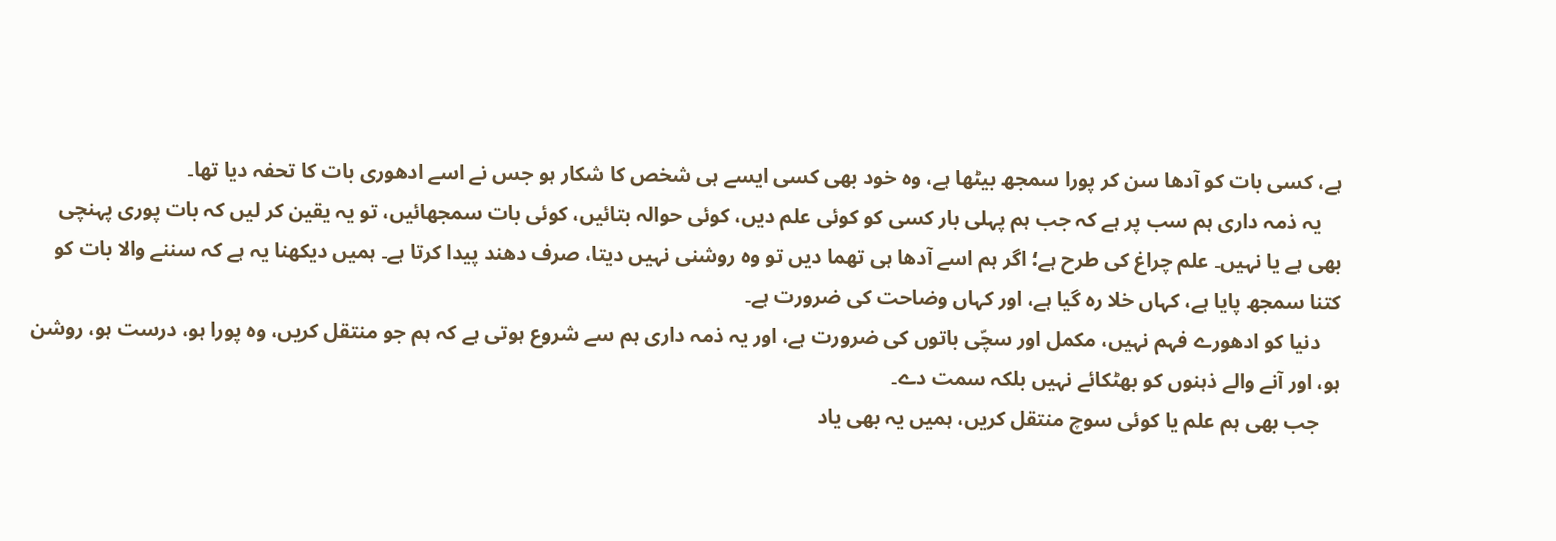ہے، کسی بات کو آدھا سن کر پورا سمجھ بیٹھا ہے، وہ خود بھی کسی ایسے ہی شخص کا شکار ہو جس نے اسے ادھوری بات کا تحفہ دیا تھا۔
    یہ ذمہ داری ہم سب پر ہے کہ جب ہم پہلی بار کسی کو کوئی علم دیں، کوئی حوالہ بتائیں، کوئی بات سمجھائیں، تو یہ یقین کر لیں کہ بات پوری پہنچی بھی ہے یا نہیں۔ علم چراغ کی طرح ہے؛ اگر ہم اسے آدھا ہی تھما دیں تو وہ روشنی نہیں دیتا، صرف دھند پیدا کرتا ہے۔ ہمیں دیکھنا یہ ہے کہ سننے والا بات کو کتنا سمجھ پایا ہے، کہاں خلا رہ گیا ہے، اور کہاں وضاحت کی ضرورت ہے۔
    دنیا کو ادھورے فہم نہیں، مکمل اور سچّی باتوں کی ضرورت ہے، اور یہ ذمہ داری ہم سے شروع ہوتی ہے کہ ہم جو منتقل کریں، وہ پورا ہو، درست ہو، روشن ہو، اور آنے والے ذہنوں کو بھٹکائے نہیں بلکہ سمت دے۔
    جب بھی ہم علم یا کوئی سوچ منتقل کریں، ہمیں یہ بھی یاد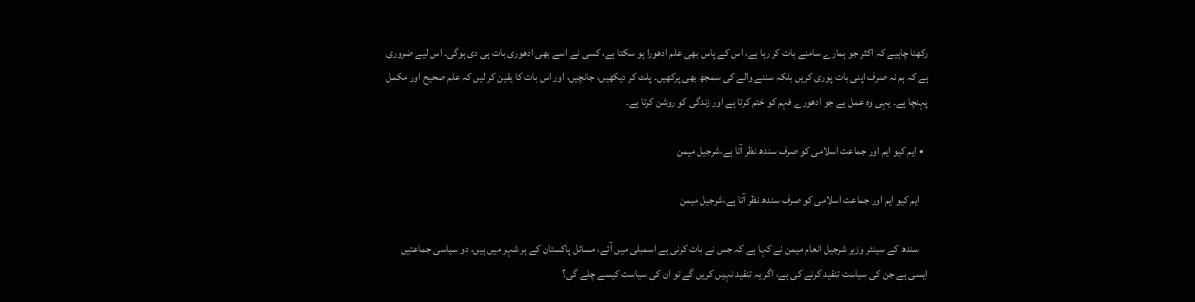رکھنا چاہیے کہ اکثر جو ہمارے سامنے بات کر رہا ہے، اس کے پاس بھی علم ادھورا ہو سکتا ہے، کسی نے اسے بھی ادھوری بات ہی دی ہوگی۔ اس لیے ضروری ہے کہ ہم نہ صرف اپنی بات پوری کریں بلکہ سننے والے کی سمجھ بھی پرکھیں۔ پلٹ کر دیکھیں، جانچیں، اور اس بات کا یقین کر لیں کہ علم صحیح اور مکمل پہنچا ہے۔ یہی وہ عمل ہے جو ادھورے فہم کو ختم کرتا ہے اور زندگی کو روشن کرتا ہے۔

  • ایم کیو ایم اور جماعت اسلامی کو صرف سندھ نظر آتا ہے،شرجیل میمن

    ایم کیو ایم اور جماعت اسلامی کو صرف سندھ نظر آتا ہے،شرجیل میمن

    سندھ کے سینئر وزیر شرجیل انعام میمن نے کہا ہے کہ جس نے بات کرنی ہے اسمبلی میں آئے، مسائل پاکستان کے ہر شہر میں ہیں، دو سیاسی جماعتیں ایسی ہے جن کی سیاست تنقید کرنے کی ہے، اگر یہ تنقید نہیں کریں گے تو ان کی سیاست کیسے چلے گی؟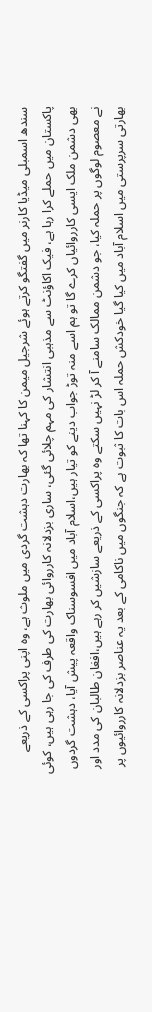سندھ اسمبلی میڈیا کارنر میں گفتگو کرتے ہوئے شرجیل میمن کا کہنا تھا کہ بھارت دہشت گردی میں ملوث ہے، وہ اپنی پراکسی کے ذریعے پاکستان میں حملے کرا رہا ہے، فیک اکاؤنٹ سے مذہبی انتشار کی مہم چلائی گئی، ساری بزدلانہ کارروائی بھارت کی طرف کی جا رہی ہیں، کوئی بھی دشمن ملک ایسی کارروائیاں کرے گا تو ہم اسے منہ توڑ جواب دینے کو تیار ہیں،اسلام آباد میں افسوسناک واقعہ پیش آیا، دہشت گردوں نے معصوم لوگوں پر حملہ کیا، جو دشمن ممالک سامنے آ کر لڑ نہیں سکتے وہ پراکسی کے ذریعے سازشیں کر رہے ہیں،افغان طالبان کی مدد اور بھارتی سرپرستی میں اسلام آباد میں کیا گیا خودکش حملہ اس بات کا ثبوت ہے کہ جنگوں میں ناکامی کے بعد یہ عناصر بزدلانہ کارروائیوں پر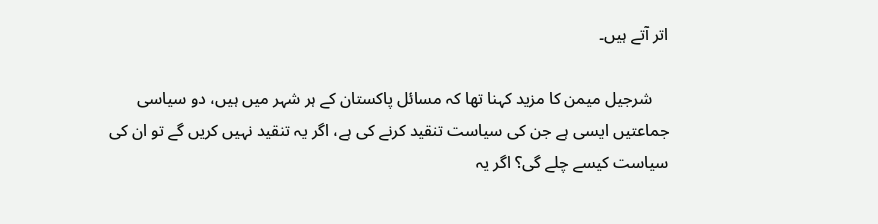اتر آتے ہیں۔

    شرجیل میمن کا مزید کہنا تھا کہ مسائل پاکستان کے ہر شہر میں ہیں، دو سیاسی جماعتیں ایسی ہے جن کی سیاست تنقید کرنے کی ہے، اگر یہ تنقید نہیں کریں گے تو ان کی سیاست کیسے چلے گی؟ اگر یہ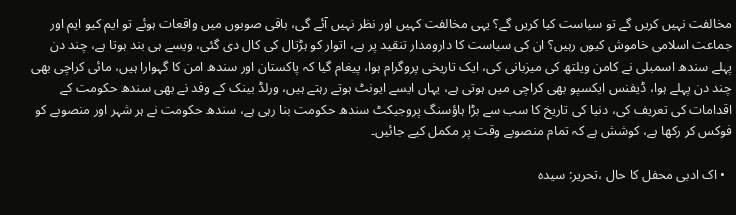مخالفت نہیں کریں گے تو سیاست کیا کریں گے؟ یہی مخالفت کہیں اور نظر نہیں آئے گی، باقی صوبوں میں واقعات ہوئے تو ایم کیو ایم اور جماعت اسلامی خاموش کیوں رہیں؟ ان کی سیاست کا دارومدار تنقید پر ہے، اتوار کو ہڑتال کی کال دی گئی، ویسے ہی بند ہوتا ہے، چند دن پہلے سندھ اسمبلی نے کامن ویلتھ کی میزبانی کی، ایک تاریخی پروگرام ہوا، پیغام گیا کہ پاکستان اور سندھ امن کا گہوارا ہیں، مائی کراچی بھی چند دن پہلے ہوا، ڈیفنس ایکسپو بھی کراچی میں ہوتی ہے، یہاں ایسے ایونٹ ہوتے رہتے ہیں، ورلڈ بینک کے وفد نے بھی سندھ حکومت کے اقدامات کی تعریف کی، دنیا کی تاریخ کا سب سے بڑا ہاؤسنگ پروجیکٹ سندھ حکومت بنا رہی ہے، سندھ حکومت نے ہر شہر اور منصوبے کو فوکس کر رکھا ہے، کوشش ہے کہ تمام منصوبے وقت پر مکمل کیے جائیں۔

  • اک ادبی محفل کا حال ،تحریر: سیدہ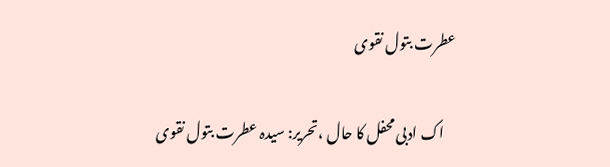عطرت بتول نقوی

    اک ادبی محفل کا حال ،تحریر: سیدہ عطرت بتول نقوی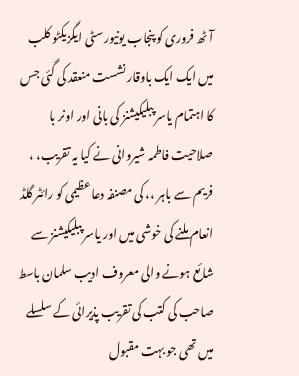آٹھ فروری کو پنجاب یونیورسٹی ایگزیکٹو کلب میں ایک ایک باوقار نشست منعقد کی گئی جس کا اہتمام یاسر پبلیکیشنز کی بانی اور اونر با صلاحیت فاطمہ شیروانی نے کیا یہ تقریب، ، فریم سے باہر ،، کی مصنفہ دعا عظیمی کو رائٹر گلڈ انعام ملنے کی خوشی میں اور یاسر پبلیکیشنز سے شائع ہونے والی معروف ادیب سلمان باسط صاحب کی کتب کی تقریب پذیرائی کے سلسلے میں تھی جو بہت مقبول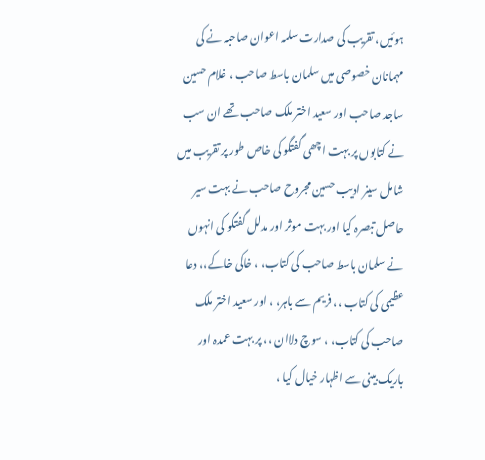ہوئیں، تقریب کی صدارت سلمہ اعوان صاحبہ نے کی مہمانان خصوصی میں سلمان باسط صاحب ، غلام حسین ساجد صاحب اور سعید اختر ملک صاحب تھے ان سب نے کتابوں پر بہت اچھی گفتگو کی خاص طور پر تقریب میں شامل سینر ادیب حسین مجروح صاحب نے بہت سیر حاصل تبصرہ کیا اور بہت موثر اور مدلل گفتگو کی انہوں نے سلمان باسط صاحب کی کتاب، ، خاکی خاکے،، دعا عظیمی کی کتاب ،، فریم سے باہر، ، اور سعید اختر ملک صاحب کی کتاب، ، سوچ دلاان ،، پر بہت عمدہ اور باریک بینی سے اظہار خیال کیا ،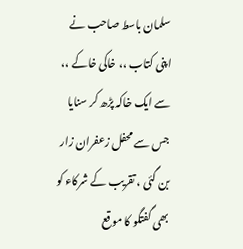سلمان باسط صاحب نے اپنی کتاب ،، خاکی خاکے ،، سے ایک خاکہ پڑھ کر سنایا جس سے محفل زعفران زار بن گئی ، تقریب کے شرکاء کو بھی گفتگو کا موقع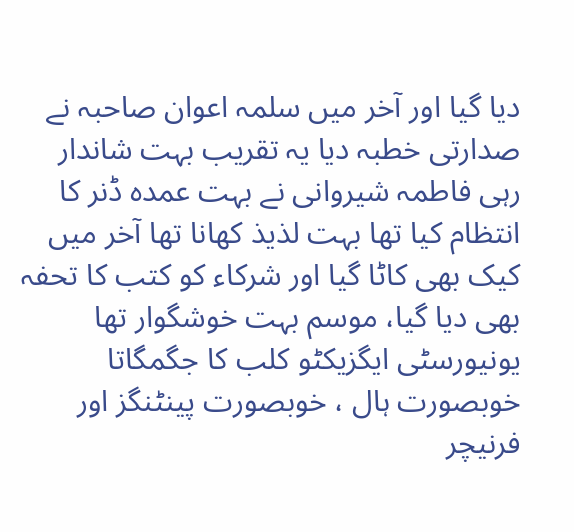دیا گیا اور آخر میں سلمہ اعوان صاحبہ نے صدارتی خطبہ دیا یہ تقریب بہت شاندار رہی فاطمہ شیروانی نے بہت عمدہ ڈنر کا انتظام کیا تھا بہت لذیذ کھانا تھا آخر میں کیک بھی کاٹا گیا اور شرکاء کو کتب کا تحفہ بھی دیا گیا، موسم بہت خوشگوار تھا یونیورسٹی ایگزیکٹو کلب کا جگمگاتا خوبصورت ہال ، خوبصورت پینٹنگز اور فرنیچر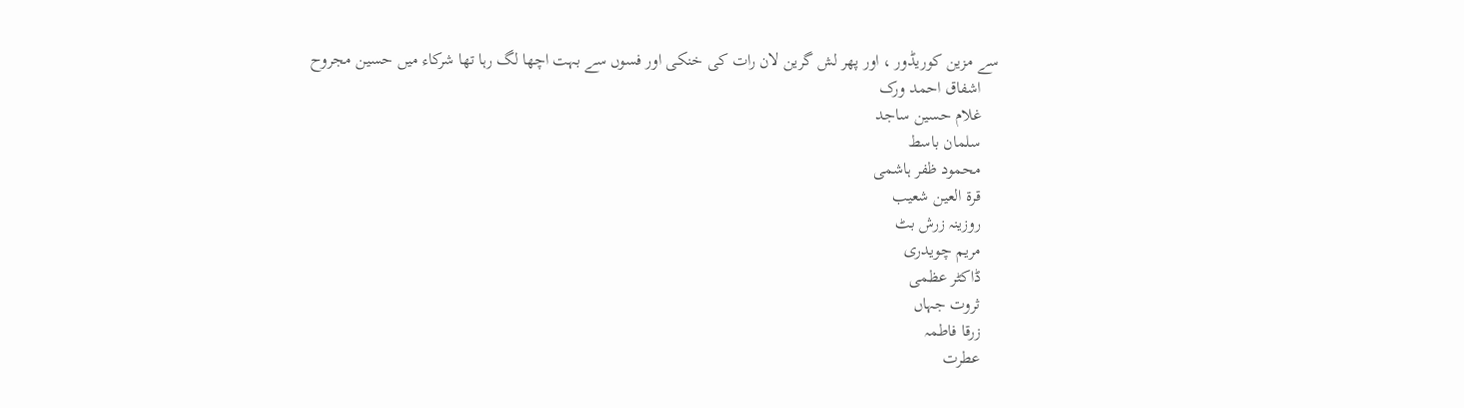سے مزین کوریڈور ، اور پھر لش گرین لان رات کی خنکی اور فسوں سے بہت اچھا لگ رہا تھا شرکاء میں حسین مجروح
    اشفاق احمد ورک
    غلام حسین ساجد
    سلمان باسط
    محمود ظفر ہاشمی
    قرة العین شعیب
    روزینہ زرش بٹ
    مریم چویدری
    ڈاکٹر عظمی
    ثروت جہاں
    زرقا فاطمہ
    عطرت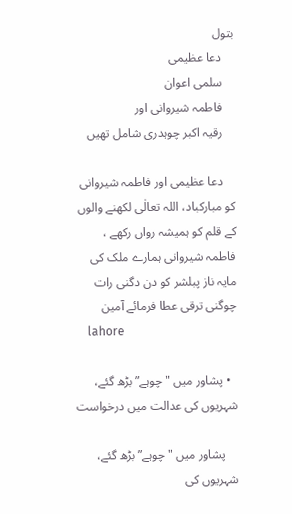بتول
    دعا عظیمی
    سلمی اعوان
    فاطمہ شیروانی اور
    رقیہ اکبر چوہدری شامل تھیں

    دعا عظیمی اور فاطمہ شیروانی کو مبارکباد، اللہ تعالٰی لکھنے والوں کے قلم کو ہمیشہ رواں رکھے ، فاطمہ شیروانی ہمارے ملک کی مایہ ناز پبلشر کو دن دگنی رات چوگنی ترقی عطا فرمائے آمین
    lahore

  • پشاور میں "چوہے” بڑھ گئے، شہریوں کی عدالت میں درخواست

    پشاور میں "چوہے” بڑھ گئے، شہریوں کی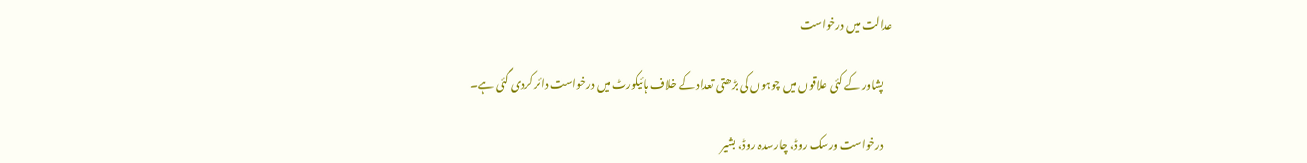عدالت میں درخواست

    پشاور کے کئی علاقوں میں چوہوں کی بڑھتی تعداد کے خلاف ہائیکورٹ میں درخواست دائر کردی گئی ہے۔

    درخواست ورسک روڈ، چارسدہ روڈ، بشیر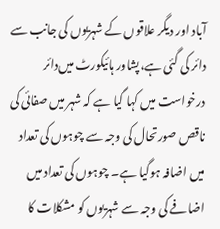آباد اور دیگر علاقوں کے شہریوں کی جانب سے دائر کی گئی ہے،پشاور ہائیکورٹ میں‌دائر درخواست میں کہا گیا ہے کہ شہر میں صفائی کی ناقص صورتحال کی وجہ سے چوہوں کی تعداد میں اضافہ ہوگیا ہے۔ چوہوں کی تعداد میں اضافے کی وجہ سے شہریوں کو مشکلات کا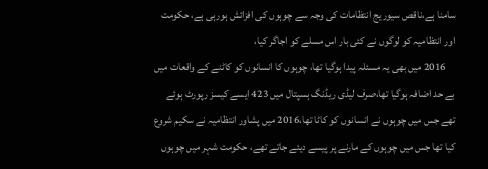سامنا ہے،ناقص سیوریج انتظامات کی وجہ سے چوہوں کی افزائش ہورہی ہے، حکومت اور انتظامیہ کو لوگوں نے کئی بار اس مسلے کو اجاگر کیا،
    2016 میں بھی یہ مسئلہ پیدا ہوگیا تھا، چوہوں کا انسانوں کو کاٹنے کے واقعات میں بے حد اضافہ ہوگیا تھا،صرف لیڈی ریڈنگ ہسپتال میں 423 ایسے کیسز رپورٹ ہوئے تھے جس میں چوہوں نے انسانوں کو کاٹا تھا،2016 میں پشاور انتظامیہ نے سکیم شروع کیا تھا جس میں چوہوں کے مارنے پر پیسے دیئے جاتے تھے، حکومت شہر میں چوہوں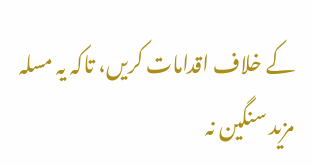کے خلاف اقدامات کریں، تاکہ یہ مسلہ مزید سنگین نہ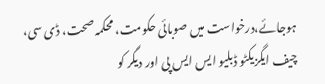ہوجائے،درخواست میں صوبائی حکومت، محکمہ صحت، ڈی سی، چیف ایگزیکٹو ڈبلیو ایس ایس پی اور دیگر کو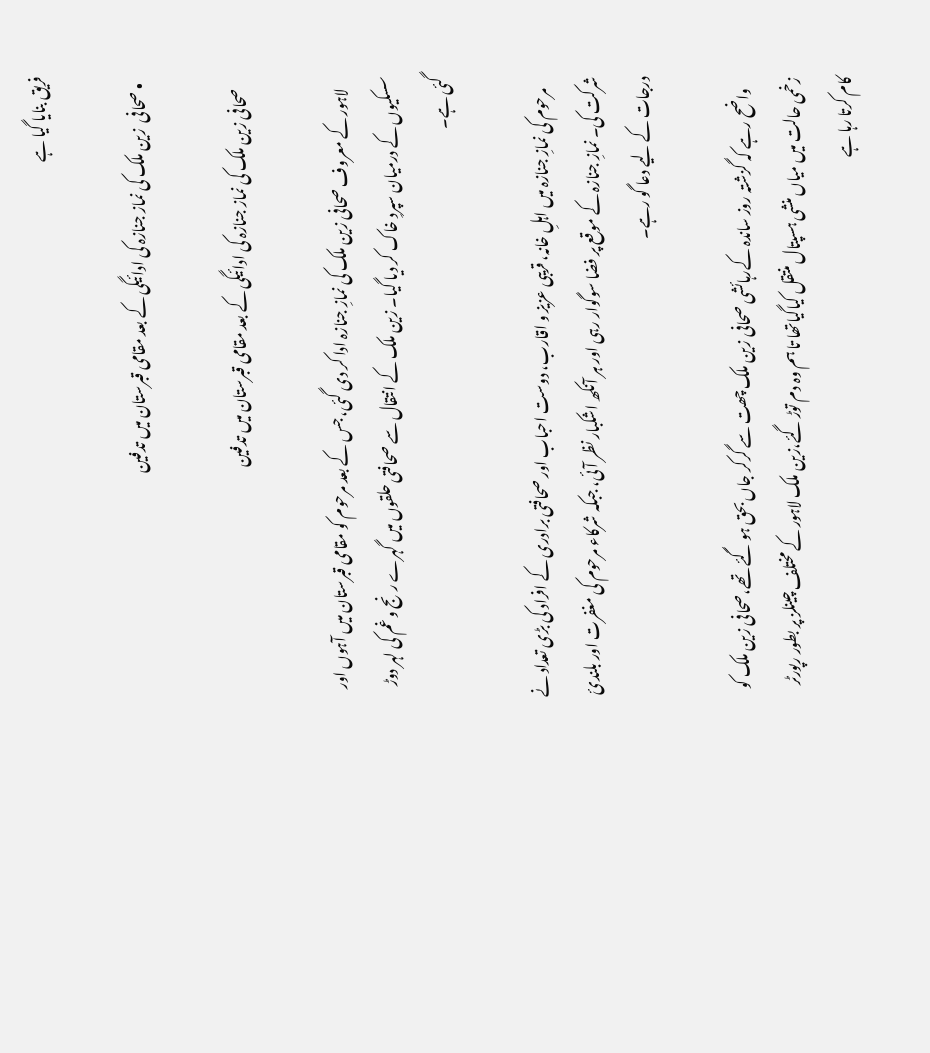فریق بنایا گیا ہے

  • صحافی  زین ملک کی نماز جنازہ کی ادائیگی کے بعد مقامی قبرستان میں تدفین

    صحافی زین ملک کی نماز جنازہ کی ادائیگی کے بعد مقامی قبرستان میں تدفین

    لاہور کے معروف صحافی زین ملک کی نمازِ جنازہ ادا کر دی گئی، جس کے بعد مرحوم کو مقامی قبرستان میں آہوں اور سسکیوں کے درمیان سپردِ خاک کر دیا گیا۔ زین ملک کے انتقال سے صحافتی حلقوں میں گہرے رنج و غم کی لہر دوڑ گئی ہے۔

    مرحوم کی نمازِ جنازہ میں اہلِ خانہ، قریبی عزیز و اقارب، دوست احباب اور صحافتی برادری کے افراد کی بڑی تعداد نے شرکت کی۔ نمازِ جنازہ کے موقع پر فضا سوگوار رہی اور ہر آنکھ اشکبار نظر آئی، جبکہ شرکاء مرحوم کی مغفرت اور بلندیٔ درجات کے لیے دعا گو رہے۔

    واضح رہے کہ گزشتہ روز ساندہ کےرہائشی صحافی زین ملک چھت سے گرکر جاں بحق ہو گئے تھے،صحافی زین ملک کو زخمی حالت میں میاں منشی ہسپتال منتقل کیاگیاتھا تا ہم وہ دم توڑ گئے،زین ملک لاہور کے مختلف چینلز پر بطور رپورٹر کام کرتا رہا ہے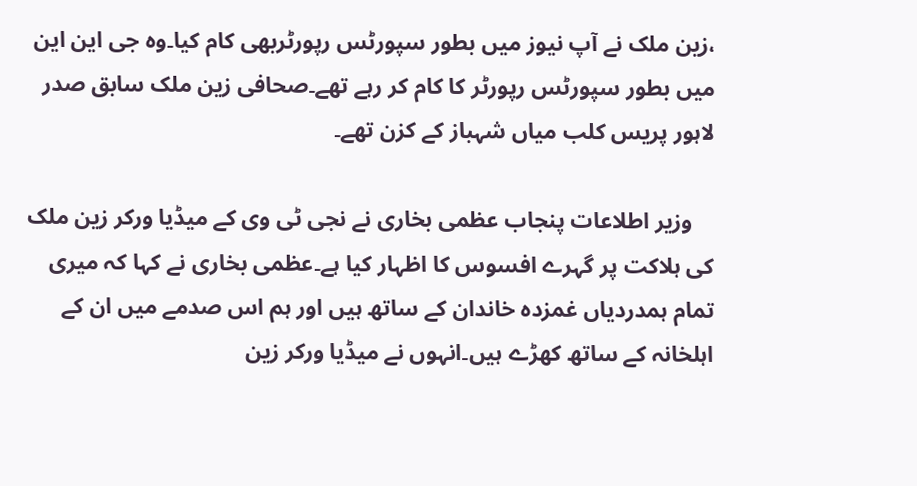،زین ملک نے آپ نیوز میں بطور سپورٹس رپورٹربھی کام کیا۔وہ جی این این میں بطور سپورٹس رپورٹر کا کام کر رہے تھے۔صحافی زین ملک سابق صدر لاہور پریس کلب میاں شہباز کے کزن تھے۔

    وزیر اطلاعات پنجاب عظمی بخاری نے نجی ٹی وی کے میڈیا ورکر زین ملک کی ہلاکت پر گہرے افسوس کا اظہار کیا ہے۔عظمی بخاری نے کہا کہ میری تمام ہمدردیاں غمزدہ خاندان کے ساتھ ہیں اور ہم اس صدمے میں ان کے اہلخانہ کے ساتھ کھڑے ہیں۔انہوں نے میڈیا ورکر زین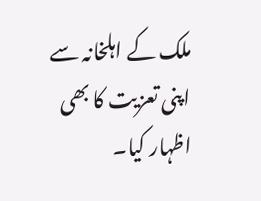ملک کے اہلخانہ سے اپنی تعزیت کا بھی اظہار کیا۔